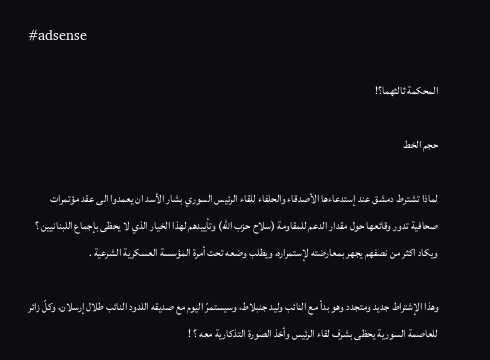#adsense

المحكمة ثالثهما؟!

حجم الخط

لماذا تشترط دمشق عند إستدعاءها الأصدقاء والحلفاء للقاء الرئيس السوري بشار الأسد ان يعمدوا الى عقد مؤتمرات صحافية تدور وقائعها حول مقدار الدعم للمقاومة (سلاح حزب الله) وتأييدهم لهذا الخيار الذي لا يحظى بإجماع اللبنانيين ؟ ويكاد اكثر من نصفهم يجهر بمعارضته لإستمراره، ويطلب وضعه تحت أمرة المؤسسة العسكرية الشرعية .

وهذا الإشتراط جديد ومتجدد وهو بدأ مع النائب وليد جنبلاط، وسيستمرّ اليوم مع صديقه اللدود النائب طلال إرسلان، وكلّ زائر للعاصمة السورية يحظى بشرف لقاء الرئيس وأخذ الصورة التذكارية معه ؟ !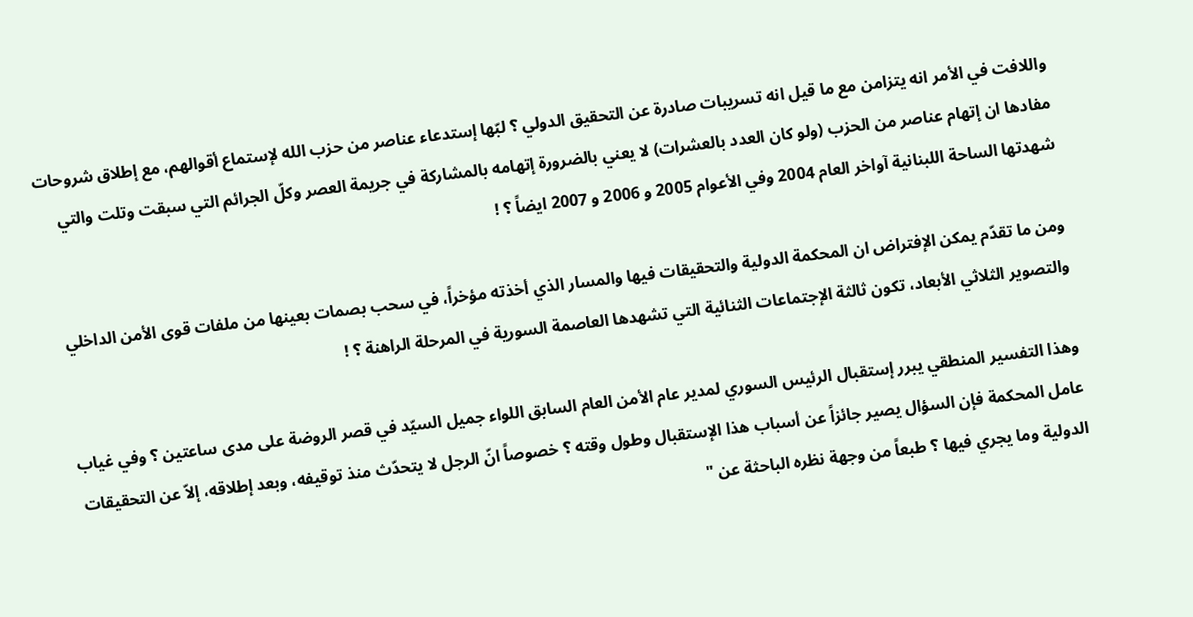واللافت في الأمر انه يتزامن مع ما قيل انه تسريبات صادرة عن التحقيق الدولي ؟ لبّها إستدعاء عناصر من حزب الله لإستماع أقوالهم، مع إطلاق شروحات مفادها ان إتهام عناصر من الحزب (ولو كان العدد بالعشرات) لا يعني بالضرورة إتهامه بالمشاركة في جريمة العصر وكلّ الجرائم التي سبقت وتلت والتي شهدتها الساحة اللبنانية آواخر العام 2004 وفي الأعوام 2005 و 2006 و 2007 ايضاً ؟ !

ومن ما تقدّم يمكن الإفتراض ان المحكمة الدولية والتحقيقات فيها والمسار الذي أخذته مؤخراً، في سحب بصمات بعينها من ملفات قوى الأمن الداخلي والتصوير الثلاثي الأبعاد، تكون ثالثة الإجتماعات الثنائية التي تشهدها العاصمة السورية في المرحلة الراهنة ؟ !

وهذا التفسير المنطقي يبرر إستقبال الرئيس السوري لمدير عام الأمن العام السابق اللواء جميل السيّد في قصر الروضة على مدى ساعتين ؟ وفي غياب عامل المحكمة فإن السؤال يصير جائزاً عن أسباب هذا الإستقبال وطول وقته ؟ خصوصاً انّ الرجل لا يتحدّث منذ توقيفه، وبعد إطلاقه، إلاّ عن التحقيقات الدولية وما يجري فيها ؟ طبعاً من وجهة نظره الباحثة عن "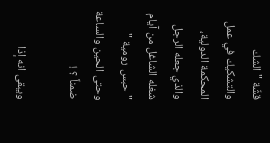قشّة " الشك والتشكيك في عمل المحكمة الدولية، والذي جعله الرجل شغله الشاغل من آيام " حبس رومية " وحتى الحين والساعة ضمناً ؟ !

ويبقى انه إذا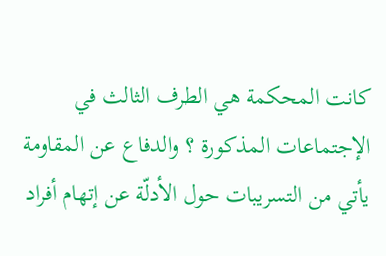كانت المحكمة هي الطرف الثالث في الإجتماعات المذكورة ؟ والدفاع عن المقاومة يأتي من التسريبات حول الأدلّة عن إتهام أفراد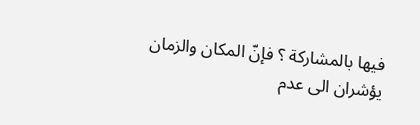فيها بالمشاركة ؟ فإنّ المكان والزمان يؤشران الى عدم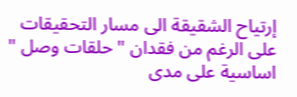إرتياح الشقيقة الى مسار التحقيقات على الرغم من فقدان " حلقات وصل " اساسية على مدى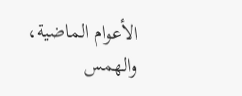الأعوام الماضية، والهمس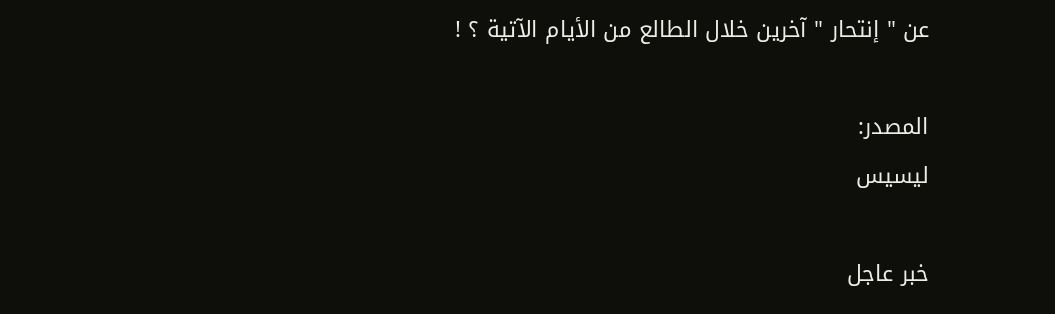عن " إنتحار " آخرين خلال الطالع من الأيام الآتية ؟ !

المصدر:
ليسيس

خبر عاجل